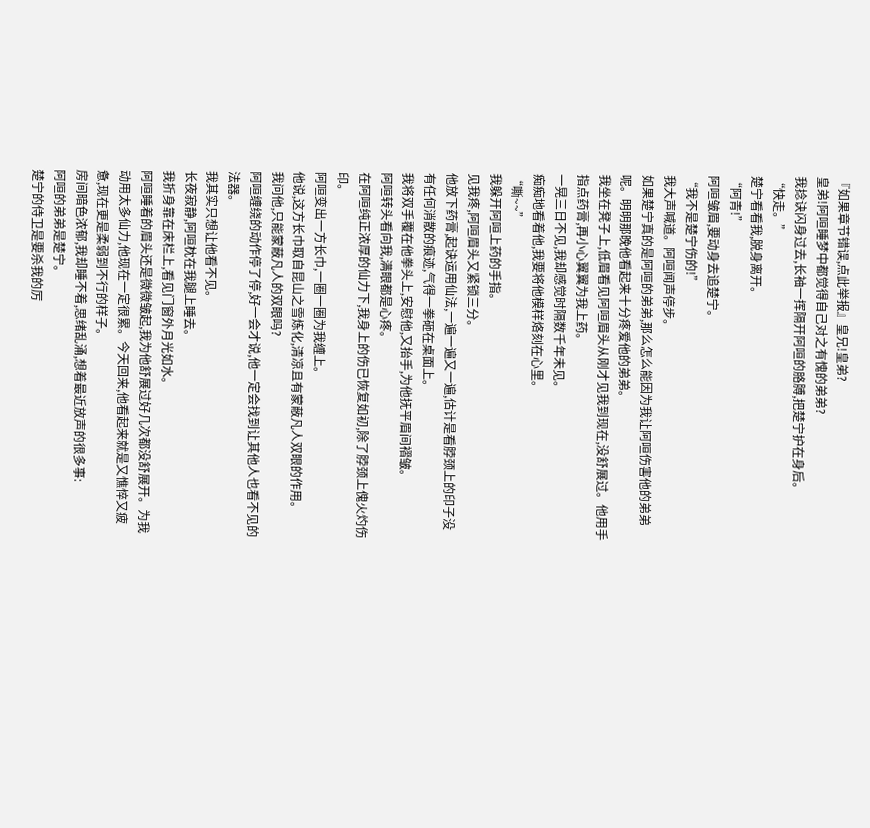『如果章节错误,点此举报』皇兄!皇弟?
皇弟!阿咺睡梦中都觉得自己对之有愧的弟弟?
我捻诀闪身过去,长袖一挥隔开阿咺的胳膊,把楚宁护在身后。
“快走。”
楚宁看看我,脱身离开。
“阿青!”
阿咺皱眉,要动身去追楚宁。
“我不是楚宁伤的!”
我大声喊道。阿咺闻声停步。
如果楚宁真的是阿咺的弟弟,那么怎么能因为我让阿咺伤害他的弟弟呢。明明那晚他看起来十分疼爱他的弟弟。
我坐在凳子上,低眉看见阿咺眉头从刚才见我到现在,没舒展过。他用手指点药膏,再小心翼翼为我上药。
一晃三日不见,我却感觉时隔数千年未见。
痴痴地看着他,我要将他模样烙刻在心里。
“嘶~~”
我躲开阿咺上药的手指。
见我疼,阿咺眉头又紧锁三分。
他放下药膏,起诀运用仙法,一遍一遍又一遍,估计是看脖颈上的印子没有任何消散的痕迹,气得一拳砸在桌面上。
我将双手覆在他拳头上,安慰他,又抬手,为他抚平眉间褶皱。
阿咺转头看向我,满眼都是心疼。
在阿咺纯正浓厚的仙力下,我身上的伤已恢复如初,除了脖颈上傀火灼伤印。
阿咺变出一方长巾,一圈一圈为我缠上。
他说,这方长巾取自昆山之雪炼化,清凉且有蒙蔽凡人双眼的作用。
我问他,只能蒙蔽凡人的双眼吗?
阿咺缠绕的动作停了停,好一会才说,他一定会找到让其他人也看不见的法器。
我其实只想让他看不见。
长夜寂静,阿咺枕在我腿上睡去。
我折身靠在床栏上,看见门窗外月光如水。
阿咺睡着的眉头还是微微皱起,我为他舒展过好几次都没舒展开。为我动用太多仙力,他现在一定很累。今天回来,他看起来就是又憔悴又疲惫,现在更是柔弱到不行的样子。
房间暗色浓郁,我却睡不着,思绪乱涌,想着最近放声的很多事:
阿咺的弟弟是楚宁。
楚宁的侍卫是要杀我的厉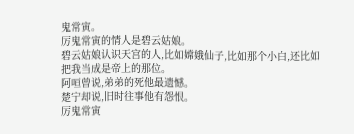鬼常寅。
厉鬼常寅的情人是碧云姑娘。
碧云姑娘认识天宫的人,比如嫦娥仙子,比如那个小白,还比如把我当成是帝上的那位。
阿咺曾说,弟弟的死他最遗憾。
楚宁却说,旧时往事他有怨恨。
厉鬼常寅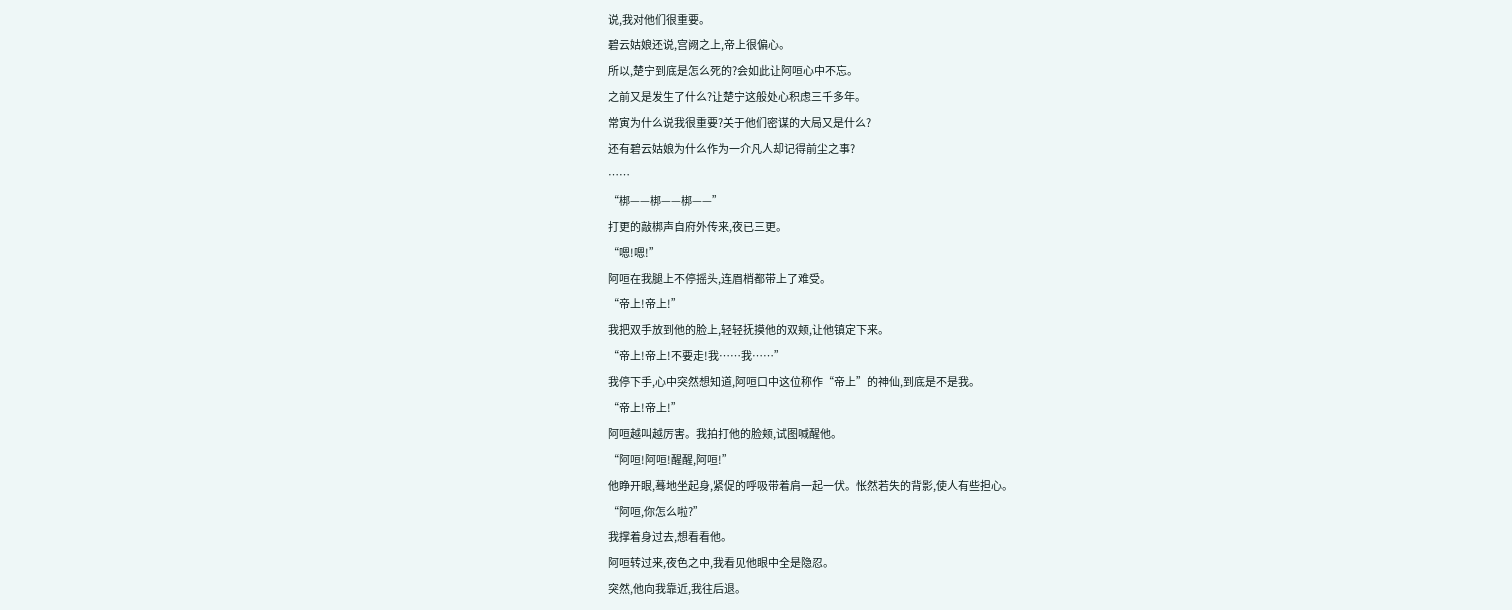说,我对他们很重要。
碧云姑娘还说,宫阙之上,帝上很偏心。
所以,楚宁到底是怎么死的?会如此让阿咺心中不忘。
之前又是发生了什么?让楚宁这般处心积虑三千多年。
常寅为什么说我很重要?关于他们密谋的大局又是什么?
还有碧云姑娘为什么作为一介凡人却记得前尘之事?
……
“梆——梆——梆——”
打更的敲梆声自府外传来,夜已三更。
“嗯!嗯!”
阿咺在我腿上不停摇头,连眉梢都带上了难受。
“帝上!帝上!”
我把双手放到他的脸上,轻轻抚摸他的双颊,让他镇定下来。
“帝上!帝上!不要走!我……我……”
我停下手,心中突然想知道,阿咺口中这位称作“帝上”的神仙,到底是不是我。
“帝上!帝上!”
阿咺越叫越厉害。我拍打他的脸颊,试图喊醒他。
“阿咺!阿咺!醒醒,阿咺!”
他睁开眼,蓦地坐起身,紧促的呼吸带着肩一起一伏。怅然若失的背影,使人有些担心。
“阿咺,你怎么啦?”
我撑着身过去,想看看他。
阿咺转过来,夜色之中,我看见他眼中全是隐忍。
突然,他向我靠近,我往后退。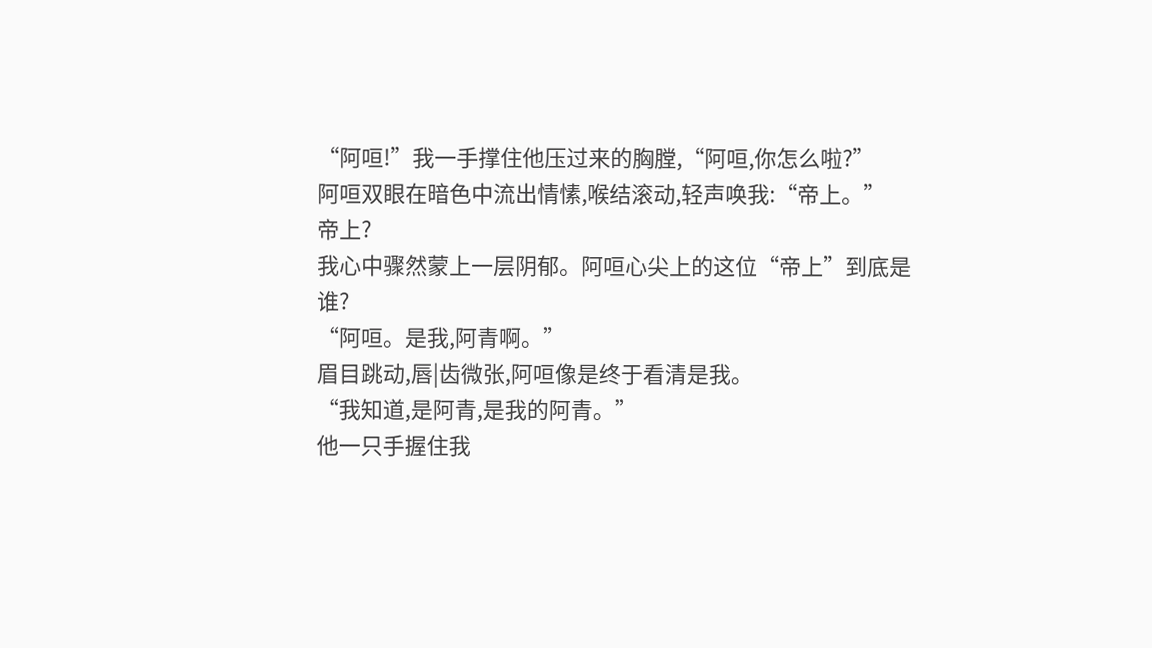“阿咺!”我一手撑住他压过来的胸膛,“阿咺,你怎么啦?”
阿咺双眼在暗色中流出情愫,喉结滚动,轻声唤我:“帝上。”
帝上?
我心中骤然蒙上一层阴郁。阿咺心尖上的这位“帝上”到底是谁?
“阿咺。是我,阿青啊。”
眉目跳动,唇|齿微张,阿咺像是终于看清是我。
“我知道,是阿青,是我的阿青。”
他一只手握住我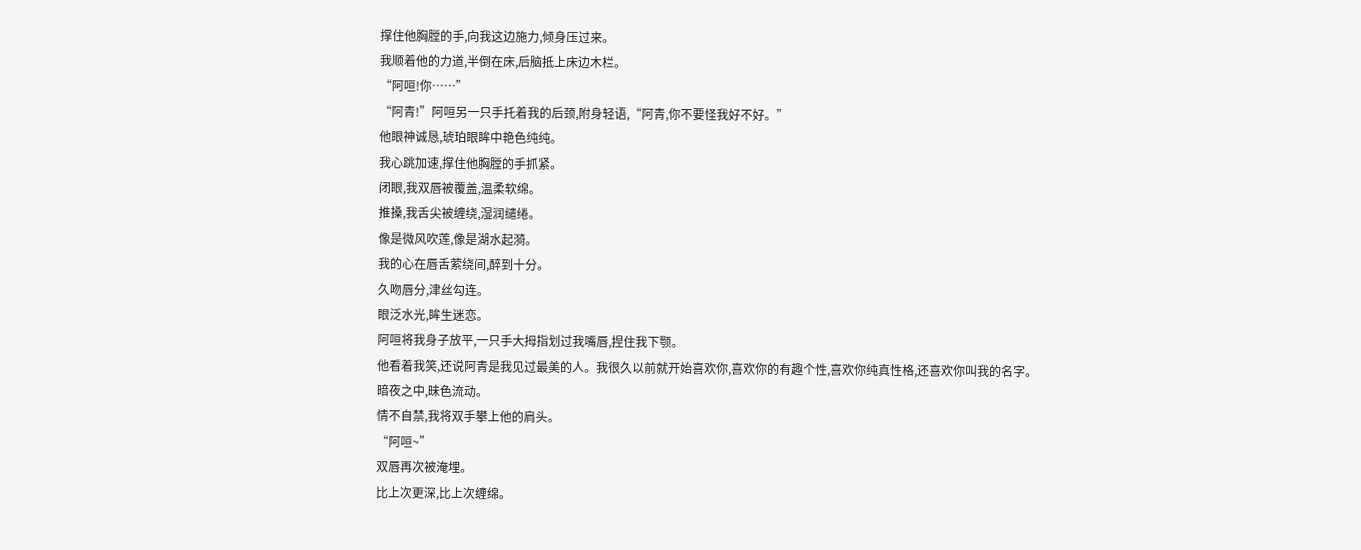撑住他胸膛的手,向我这边施力,倾身压过来。
我顺着他的力道,半倒在床,后脑抵上床边木栏。
“阿咺!你……”
“阿青!”阿咺另一只手托着我的后颈,附身轻语,“阿青,你不要怪我好不好。”
他眼神诚恳,琥珀眼眸中艳色纯纯。
我心跳加速,撑住他胸膛的手抓紧。
闭眼,我双唇被覆盖,温柔软绵。
推搡,我舌尖被缠绕,湿润缱绻。
像是微风吹莲,像是湖水起漪。
我的心在唇舌萦绕间,醉到十分。
久吻唇分,津丝勾连。
眼泛水光,眸生迷恋。
阿咺将我身子放平,一只手大拇指划过我嘴唇,捏住我下颚。
他看着我笑,还说阿青是我见过最美的人。我很久以前就开始喜欢你,喜欢你的有趣个性,喜欢你纯真性格,还喜欢你叫我的名字。
暗夜之中,昧色流动。
情不自禁,我将双手攀上他的肩头。
“阿咺~”
双唇再次被淹埋。
比上次更深,比上次缠绵。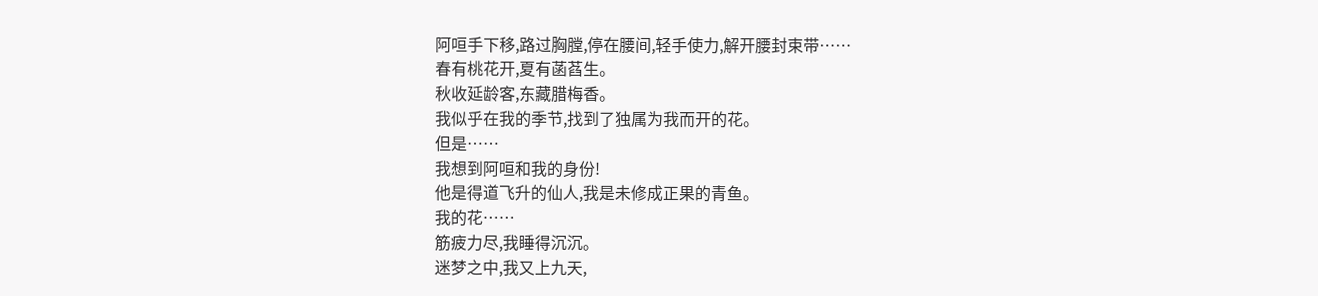阿咺手下移,路过胸膛,停在腰间,轻手使力,解开腰封束带……
春有桃花开,夏有菡萏生。
秋收延龄客,东藏腊梅香。
我似乎在我的季节,找到了独属为我而开的花。
但是……
我想到阿咺和我的身份!
他是得道飞升的仙人,我是未修成正果的青鱼。
我的花……
筋疲力尽,我睡得沉沉。
迷梦之中,我又上九天,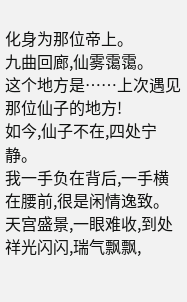化身为那位帝上。
九曲回廊,仙雾霭霭。
这个地方是……上次遇见那位仙子的地方!
如今,仙子不在,四处宁静。
我一手负在背后,一手横在腰前,很是闲情逸致。
天宫盛景,一眼难收,到处祥光闪闪,瑞气飘飘,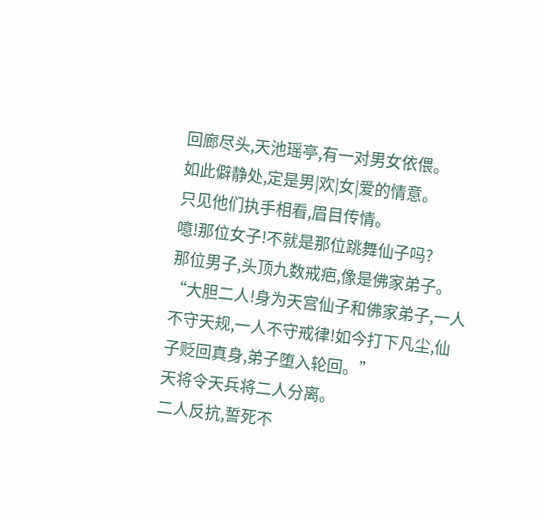回廊尽头,天池瑶亭,有一对男女依偎。
如此僻静处,定是男|欢|女|爱的情意。
只见他们执手相看,眉目传情。
噫!那位女子!不就是那位跳舞仙子吗?
那位男子,头顶九数戒疤,像是佛家弟子。
“大胆二人!身为天宫仙子和佛家弟子,一人不守天规,一人不守戒律!如今打下凡尘,仙子贬回真身,弟子堕入轮回。”
天将令天兵将二人分离。
二人反抗,誓死不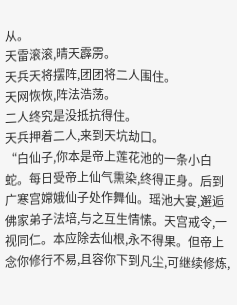从。
天雷滚滚,晴天霹雳。
天兵天将摆阵,团团将二人围住。
天网恢恢,阵法浩荡。
二人终究是没抵抗得住。
天兵押着二人,来到天坑劫口。
“白仙子,你本是帝上莲花池的一条小白蛇。每日受帝上仙气熏染,终得正身。后到广寒宫嫦娥仙子处作舞仙。瑶池大宴,邂逅佛家弟子法培,与之互生情愫。天宫戒令,一视同仁。本应除去仙根,永不得果。但帝上念你修行不易,且容你下到凡尘,可继续修炼,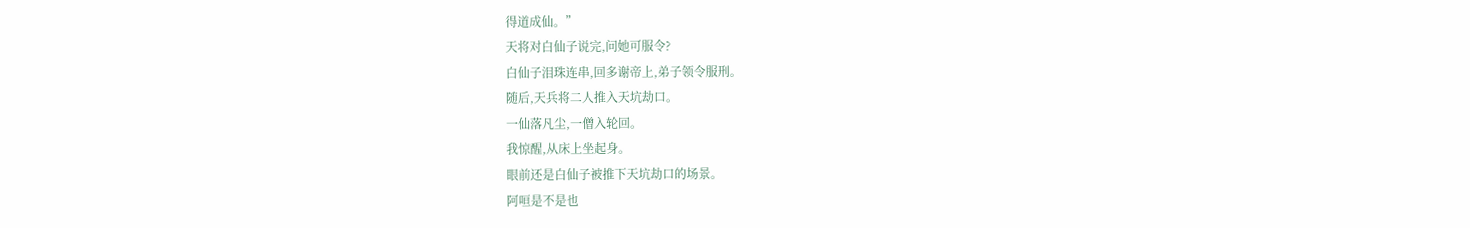得道成仙。”
天将对白仙子说完,问她可服令?
白仙子泪珠连串,回多谢帝上,弟子领令服刑。
随后,天兵将二人推入天坑劫口。
一仙落凡尘,一僧入轮回。
我惊醒,从床上坐起身。
眼前还是白仙子被推下天坑劫口的场景。
阿咺是不是也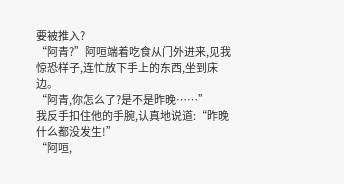要被推入?
“阿青?”阿咺端着吃食从门外进来,见我惊恐样子,连忙放下手上的东西,坐到床边。
“阿青,你怎么了?是不是昨晚……”
我反手扣住他的手腕,认真地说道:“昨晚什么都没发生!”
“阿咺,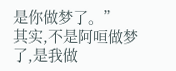是你做梦了。”
其实,不是阿咺做梦了,是我做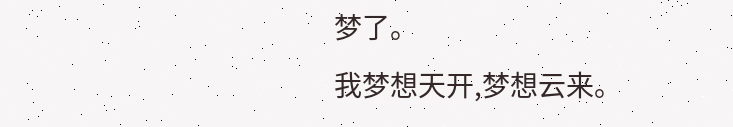梦了。
我梦想天开,梦想云来。